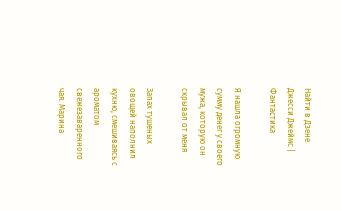Найти в Дзене
Джесси Джеймс | Фантастика

Я нашла огромную сумму денег у своего мужа, которую он скрывал от меня

Запах тушеных овощей наполнил кухню, смешиваясь с ароматом свежезаваренного чая. Марина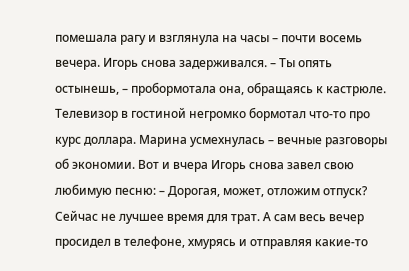помешала рагу и взглянула на часы – почти восемь вечера. Игорь снова задерживался. – Ты опять остынешь, – пробормотала она, обращаясь к кастрюле. Телевизор в гостиной негромко бормотал что-то про курс доллара. Марина усмехнулась – вечные разговоры об экономии. Вот и вчера Игорь снова завел свою любимую песню: – Дорогая, может, отложим отпуск? Сейчас не лучшее время для трат. А сам весь вечер просидел в телефоне, хмурясь и отправляя какие-то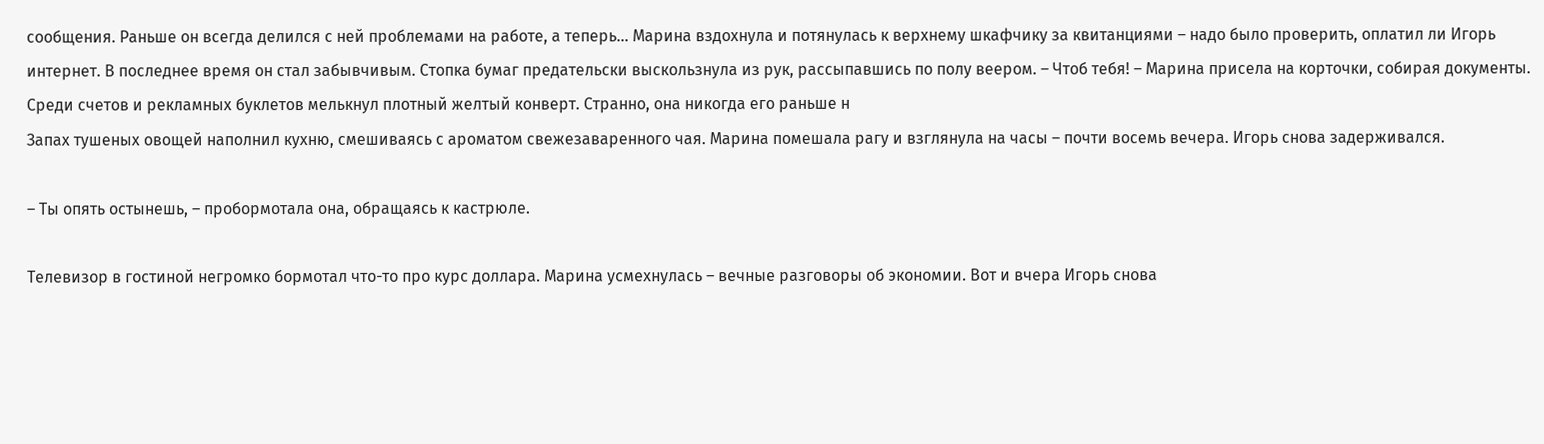сообщения. Раньше он всегда делился с ней проблемами на работе, а теперь... Марина вздохнула и потянулась к верхнему шкафчику за квитанциями – надо было проверить, оплатил ли Игорь интернет. В последнее время он стал забывчивым. Стопка бумаг предательски выскользнула из рук, рассыпавшись по полу веером. – Чтоб тебя! – Марина присела на корточки, собирая документы. Среди счетов и рекламных буклетов мелькнул плотный желтый конверт. Странно, она никогда его раньше н
Запах тушеных овощей наполнил кухню, смешиваясь с ароматом свежезаваренного чая. Марина помешала рагу и взглянула на часы – почти восемь вечера. Игорь снова задерживался.

– Ты опять остынешь, – пробормотала она, обращаясь к кастрюле.

Телевизор в гостиной негромко бормотал что-то про курс доллара. Марина усмехнулась – вечные разговоры об экономии. Вот и вчера Игорь снова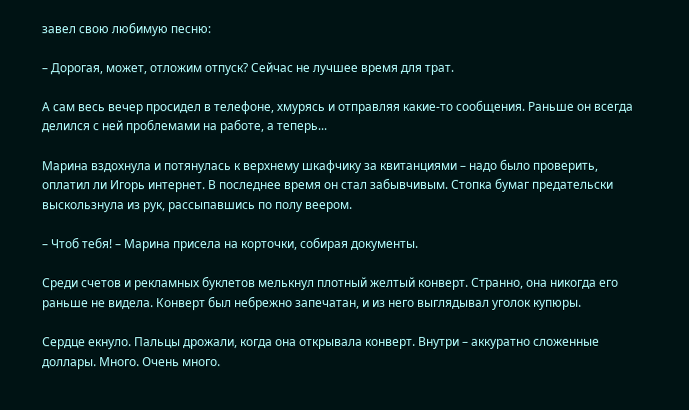завел свою любимую песню:

– Дорогая, может, отложим отпуск? Сейчас не лучшее время для трат.

А сам весь вечер просидел в телефоне, хмурясь и отправляя какие-то сообщения. Раньше он всегда делился с ней проблемами на работе, а теперь...

Марина вздохнула и потянулась к верхнему шкафчику за квитанциями – надо было проверить, оплатил ли Игорь интернет. В последнее время он стал забывчивым. Стопка бумаг предательски выскользнула из рук, рассыпавшись по полу веером.

– Чтоб тебя! – Марина присела на корточки, собирая документы.

Среди счетов и рекламных буклетов мелькнул плотный желтый конверт. Странно, она никогда его раньше не видела. Конверт был небрежно запечатан, и из него выглядывал уголок купюры.

Сердце екнуло. Пальцы дрожали, когда она открывала конверт. Внутри – аккуратно сложенные доллары. Много. Очень много.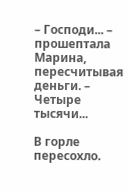– Господи... – прошептала Марина, пересчитывая деньги. – Четыре тысячи...

В горле пересохло.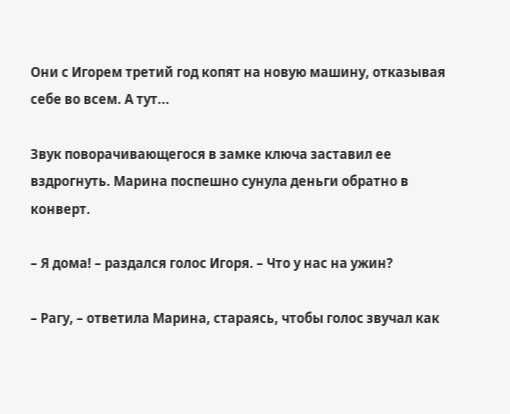Они с Игорем третий год копят на новую машину, отказывая себе во всем. А тут...

Звук поворачивающегося в замке ключа заставил ее вздрогнуть. Марина поспешно сунула деньги обратно в конверт.

– Я дома! – раздался голос Игоря. – Что у нас на ужин?

– Рагу, – ответила Марина, стараясь, чтобы голос звучал как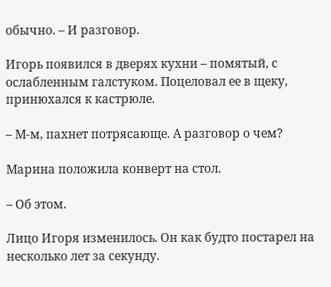обычно. – И разговор.

Игорь появился в дверях кухни – помятый, с ослабленным галстуком. Поцеловал ее в щеку, принюхался к кастрюле.

– М-м, пахнет потрясающе. А разговор о чем?

Марина положила конверт на стол.

– Об этом.

Лицо Игоря изменилось. Он как будто постарел на несколько лет за секунду.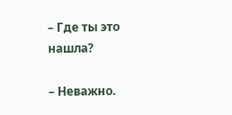– Где ты это нашла?

– Неважно.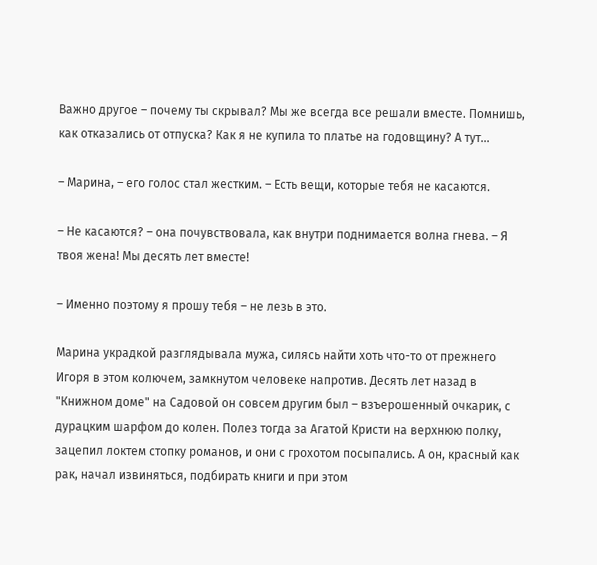Важно другое – почему ты скрывал? Мы же всегда все решали вместе. Помнишь, как отказались от отпуска? Как я не купила то платье на годовщину? А тут...

– Марина, – его голос стал жестким. – Есть вещи, которые тебя не касаются.

– Не касаются? – она почувствовала, как внутри поднимается волна гнева. – Я твоя жена! Мы десять лет вместе!

– Именно поэтому я прошу тебя – не лезь в это.

Марина украдкой разглядывала мужа, силясь найти хоть что-то от прежнего Игоря в этом колючем, замкнутом человеке напротив. Десять лет назад в "Книжном доме" на Садовой он совсем другим был – взъерошенный очкарик, с дурацким шарфом до колен. Полез тогда за Агатой Кристи на верхнюю полку, зацепил локтем стопку романов, и они с грохотом посыпались. А он, красный как рак, начал извиняться, подбирать книги и при этом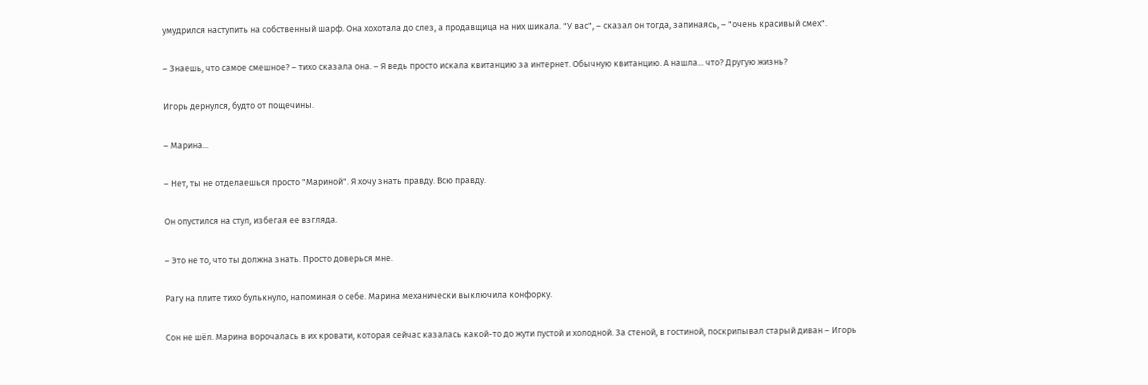умудрился наступить на собственный шарф. Она хохотала до слез, а продавщица на них шикала. "У вас", – сказал он тогда, запинаясь, – "очень красивый смех".

– Знаешь, что самое смешное? – тихо сказала она. – Я ведь просто искала квитанцию за интернет. Обычную квитанцию. А нашла... что? Другую жизнь?

Игорь дернулся, будто от пощечины.

– Марина...

– Нет, ты не отделаешься просто "Мариной". Я хочу знать правду. Всю правду.

Он опустился на стул, избегая ее взгляда.

– Это не то, что ты должна знать. Просто доверься мне.

Рагу на плите тихо булькнуло, напоминая о себе. Марина механически выключила конфорку.

Сон не шёл. Марина ворочалась в их кровати, которая сейчас казалась какой-то до жути пустой и холодной. За стеной, в гостиной, поскрипывал старый диван – Игорь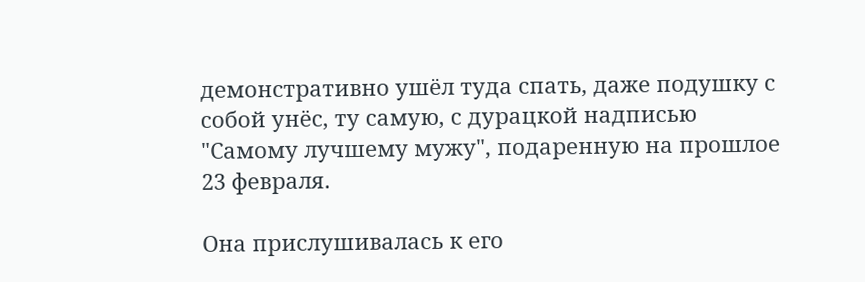демонстративно ушёл туда спать, даже подушку с собой унёс, ту самую, с дурацкой надписью "Самому лучшему мужу", подаренную на прошлое 23 февраля.

Она прислушивалась к его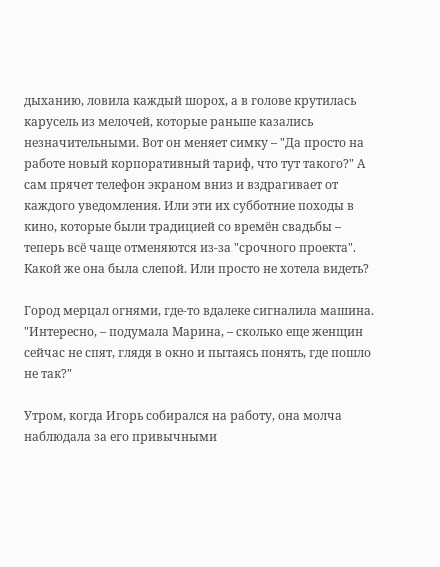дыханию, ловила каждый шорох, а в голове крутилась карусель из мелочей, которые раньше казались незначительными. Вот он меняет симку – "Да просто на работе новый корпоративный тариф, что тут такого?" А сам прячет телефон экраном вниз и вздрагивает от каждого уведомления. Или эти их субботние походы в кино, которые были традицией со времён свадьбы – теперь всё чаще отменяются из-за "срочного проекта". Какой же она была слепой. Или просто не хотела видеть?

Город мерцал огнями, где-то вдалеке сигналила машина. "Интересно, – подумала Марина, – сколько еще женщин сейчас не спят, глядя в окно и пытаясь понять, где пошло не так?"

Утром, когда Игорь собирался на работу, она молча наблюдала за его привычными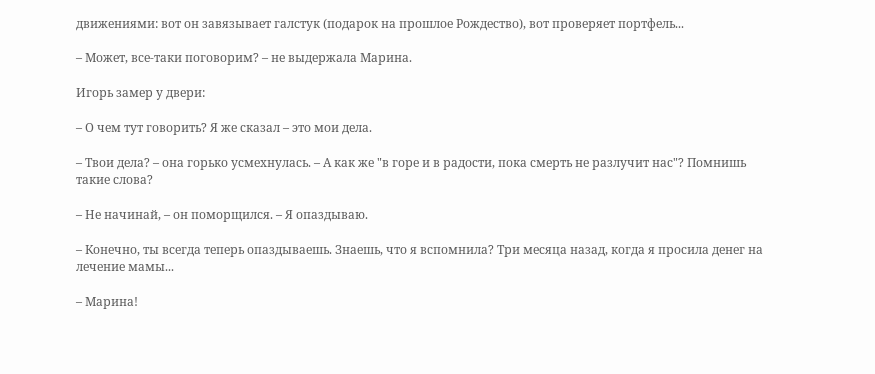движениями: вот он завязывает галстук (подарок на прошлое Рождество), вот проверяет портфель...

– Может, все-таки поговорим? – не выдержала Марина.

Игорь замер у двери:

– О чем тут говорить? Я же сказал – это мои дела.

– Твои дела? – она горько усмехнулась. – А как же "в горе и в радости, пока смерть не разлучит нас"? Помнишь такие слова?

– Не начинай, – он поморщился. – Я опаздываю.

– Конечно, ты всегда теперь опаздываешь. Знаешь, что я вспомнила? Три месяца назад, когда я просила денег на лечение мамы...

– Марина!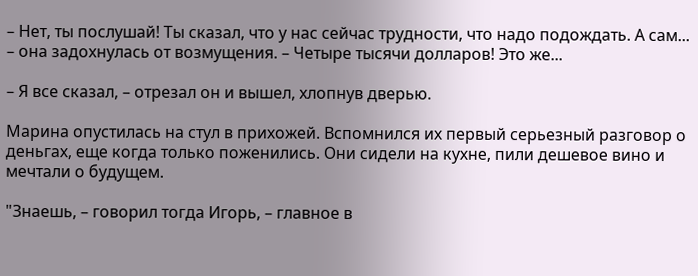– Нет, ты послушай! Ты сказал, что у нас сейчас трудности, что надо подождать. А сам... – она задохнулась от возмущения. – Четыре тысячи долларов! Это же...

– Я все сказал, – отрезал он и вышел, хлопнув дверью.

Марина опустилась на стул в прихожей. Вспомнился их первый серьезный разговор о деньгах, еще когда только поженились. Они сидели на кухне, пили дешевое вино и мечтали о будущем.

"Знаешь, – говорил тогда Игорь, – главное в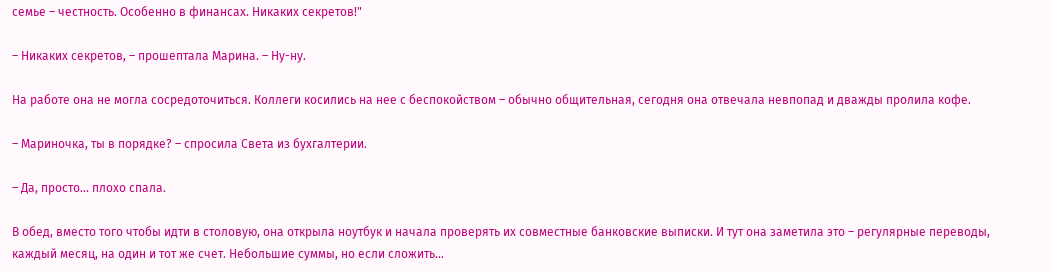семье – честность. Особенно в финансах. Никаких секретов!"

– Никаких секретов, – прошептала Марина. – Ну-ну.

На работе она не могла сосредоточиться. Коллеги косились на нее с беспокойством – обычно общительная, сегодня она отвечала невпопад и дважды пролила кофе.

– Мариночка, ты в порядке? – спросила Света из бухгалтерии.

– Да, просто... плохо спала.

В обед, вместо того чтобы идти в столовую, она открыла ноутбук и начала проверять их совместные банковские выписки. И тут она заметила это – регулярные переводы, каждый месяц, на один и тот же счет. Небольшие суммы, но если сложить...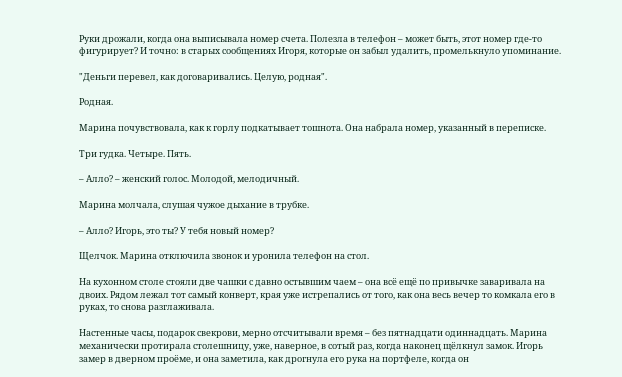Руки дрожали, когда она выписывала номер счета. Полезла в телефон – может быть, этот номер где-то фигурирует? И точно: в старых сообщениях Игоря, которые он забыл удалить, промелькнуло упоминание.

"Деньги перевел, как договаривались. Целую, родная".

Родная.

Марина почувствовала, как к горлу подкатывает тошнота. Она набрала номер, указанный в переписке.

Три гудка. Четыре. Пять.

– Алло? – женский голос. Молодой, мелодичный.

Марина молчала, слушая чужое дыхание в трубке.

– Алло? Игорь, это ты? У тебя новый номер?

Щелчок. Марина отключила звонок и уронила телефон на стол.

На кухонном столе стояли две чашки с давно остывшим чаем – она всё ещё по привычке заваривала на двоих. Рядом лежал тот самый конверт, края уже истрепались от того, как она весь вечер то комкала его в руках, то снова разглаживала.

Настенные часы, подарок свекрови, мерно отсчитывали время – без пятнадцати одиннадцать. Марина механически протирала столешницу, уже, наверное, в сотый раз, когда наконец щёлкнул замок. Игорь замер в дверном проёме, и она заметила, как дрогнула его рука на портфеле, когда он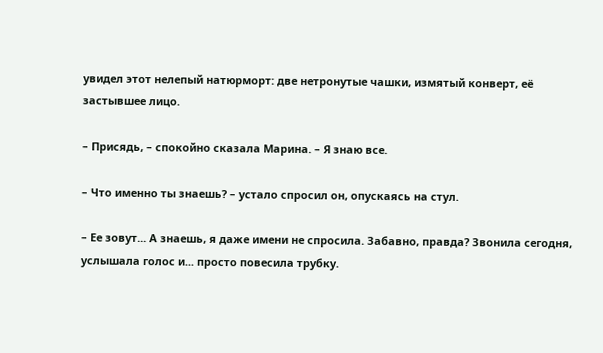увидел этот нелепый натюрморт: две нетронутые чашки, измятый конверт, её застывшее лицо.

– Присядь, – спокойно сказала Марина. – Я знаю все.

– Что именно ты знаешь? – устало спросил он, опускаясь на стул.

– Ее зовут... А знаешь, я даже имени не спросила. Забавно, правда? Звонила сегодня, услышала голос и... просто повесила трубку.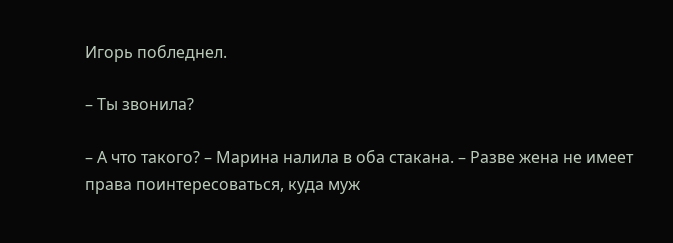Игорь побледнел.

– Ты звонила?

– А что такого? – Марина налила в оба стакана. – Разве жена не имеет права поинтересоваться, куда муж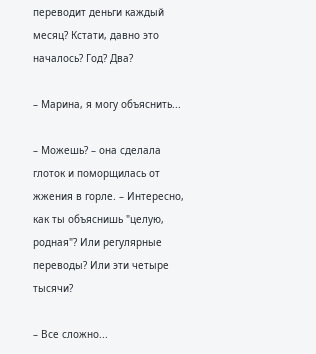переводит деньги каждый месяц? Кстати, давно это началось? Год? Два?

– Марина, я могу объяснить...

– Можешь? – она сделала глоток и поморщилась от жжения в горле. – Интересно, как ты объяснишь "целую, родная"? Или регулярные переводы? Или эти четыре тысячи?

– Все сложно...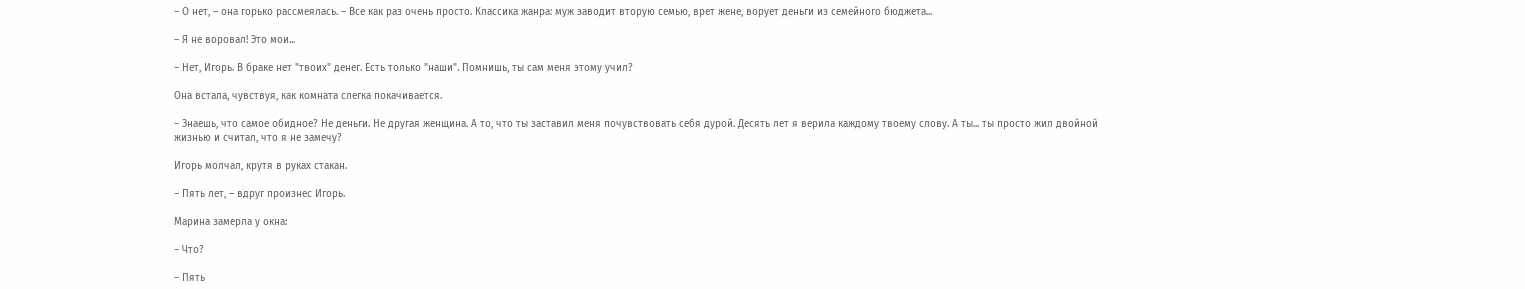– О нет, – она горько рассмеялась. – Все как раз очень просто. Классика жанра: муж заводит вторую семью, врет жене, ворует деньги из семейного бюджета...

– Я не воровал! Это мои...

– Нет, Игорь. В браке нет "твоих" денег. Есть только "наши". Помнишь, ты сам меня этому учил?

Она встала, чувствуя, как комната слегка покачивается.

– Знаешь, что самое обидное? Не деньги. Не другая женщина. А то, что ты заставил меня почувствовать себя дурой. Десять лет я верила каждому твоему слову. А ты... ты просто жил двойной жизнью и считал, что я не замечу?

Игорь молчал, крутя в руках стакан.

– Пять лет, – вдруг произнес Игорь.

Марина замерла у окна:

– Что?

– Пять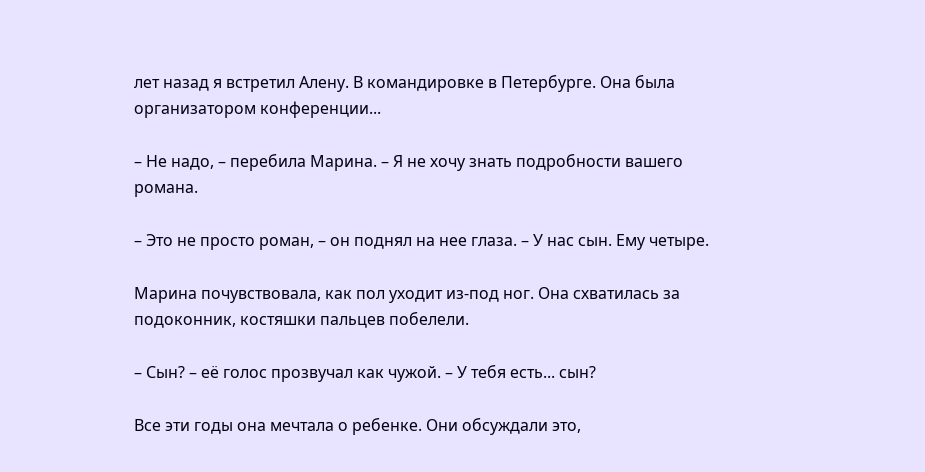лет назад я встретил Алену. В командировке в Петербурге. Она была организатором конференции...

– Не надо, – перебила Марина. – Я не хочу знать подробности вашего романа.

– Это не просто роман, – он поднял на нее глаза. – У нас сын. Ему четыре.

Марина почувствовала, как пол уходит из-под ног. Она схватилась за подоконник, костяшки пальцев побелели.

– Сын? – её голос прозвучал как чужой. – У тебя есть... сын?

Все эти годы она мечтала о ребенке. Они обсуждали это,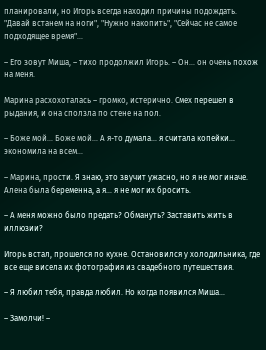планировали, но Игорь всегда находил причины подождать. "Давай встанем на ноги", "Нужно накопить", "Сейчас не самое подходящее время"...

– Его зовут Миша, – тихо продолжил Игорь. – Он... он очень похож на меня.

Марина расхохоталась – громко, истерично. Смех перешел в рыдания, и она сползла по стене на пол.

– Боже мой... Боже мой... А я-то думала... я считала копейки... экономила на всем...

– Марина, прости. Я знаю, это звучит ужасно, но я не мог иначе. Алена была беременна, а я... я не мог их бросить.

– А меня можно было предать? Обмануть? Заставить жить в иллюзии?

Игорь встал, прошелся по кухне. Остановился у холодильника, где все еще висела их фотография из свадебного путешествия.

– Я любил тебя, правда любил. Но когда появился Миша...

– Замолчи! –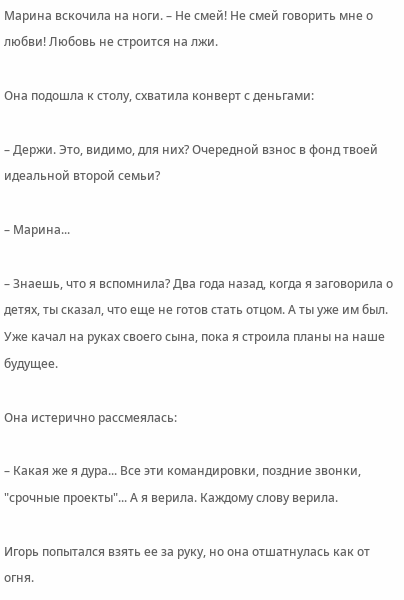Марина вскочила на ноги. – Не смей! Не смей говорить мне о любви! Любовь не строится на лжи.

Она подошла к столу, схватила конверт с деньгами:

– Держи. Это, видимо, для них? Очередной взнос в фонд твоей идеальной второй семьи?

– Марина...

– Знаешь, что я вспомнила? Два года назад, когда я заговорила о детях, ты сказал, что еще не готов стать отцом. А ты уже им был. Уже качал на руках своего сына, пока я строила планы на наше будущее.

Она истерично рассмеялась:

– Какая же я дура... Все эти командировки, поздние звонки, "срочные проекты"... А я верила. Каждому слову верила.

Игорь попытался взять ее за руку, но она отшатнулась как от огня.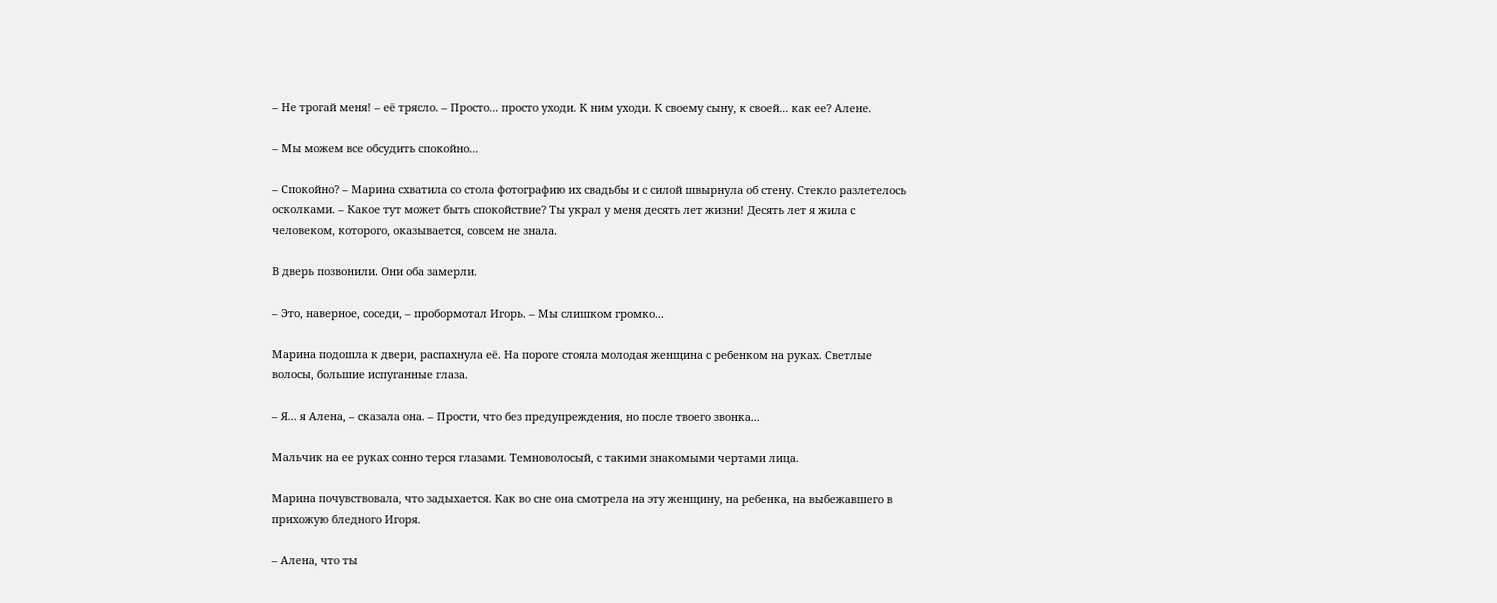– Не трогай меня! – её трясло. – Просто... просто уходи. К ним уходи. К своему сыну, к своей... как ее? Алене.

– Мы можем все обсудить спокойно...

– Спокойно? – Марина схватила со стола фотографию их свадьбы и с силой швырнула об стену. Стекло разлетелось осколками. – Какое тут может быть спокойствие? Ты украл у меня десять лет жизни! Десять лет я жила с человеком, которого, оказывается, совсем не знала.

В дверь позвонили. Они оба замерли.

– Это, наверное, соседи, – пробормотал Игорь. – Мы слишком громко...

Марина подошла к двери, распахнула её. На пороге стояла молодая женщина с ребенком на руках. Светлые волосы, большие испуганные глаза.

– Я... я Алена, – сказала она. – Прости, что без предупреждения, но после твоего звонка...

Мальчик на ее руках сонно терся глазами. Темноволосый, с такими знакомыми чертами лица.

Марина почувствовала, что задыхается. Как во сне она смотрела на эту женщину, на ребенка, на выбежавшего в прихожую бледного Игоря.

– Алена, что ты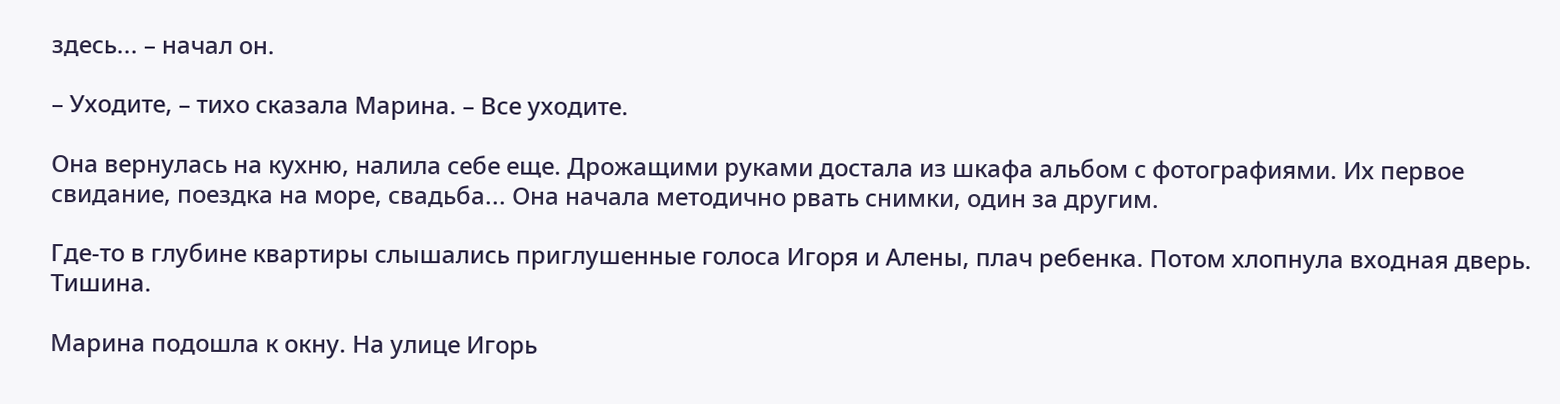здесь... – начал он.

– Уходите, – тихо сказала Марина. – Все уходите.

Она вернулась на кухню, налила себе еще. Дрожащими руками достала из шкафа альбом с фотографиями. Их первое свидание, поездка на море, свадьба... Она начала методично рвать снимки, один за другим.

Где-то в глубине квартиры слышались приглушенные голоса Игоря и Алены, плач ребенка. Потом хлопнула входная дверь. Тишина.

Марина подошла к окну. На улице Игорь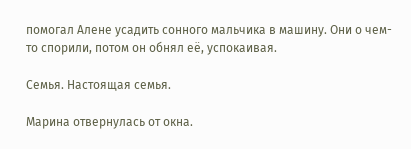помогал Алене усадить сонного мальчика в машину. Они о чем-то спорили, потом он обнял её, успокаивая.

Семья. Настоящая семья.

Марина отвернулась от окна.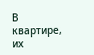В квартире, их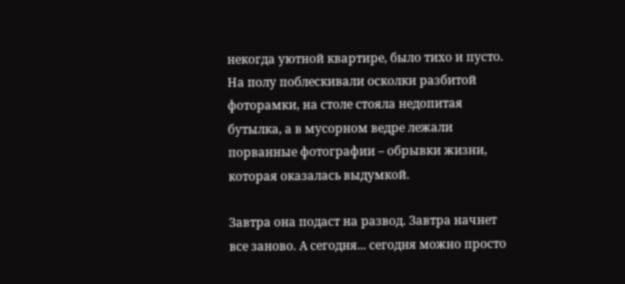некогда уютной квартире, было тихо и пусто. На полу поблескивали осколки разбитой фоторамки, на столе стояла недопитая бутылка, а в мусорном ведре лежали порванные фотографии – обрывки жизни, которая оказалась выдумкой.

Завтра она подаст на развод. Завтра начнет все заново. А сегодня... сегодня можно просто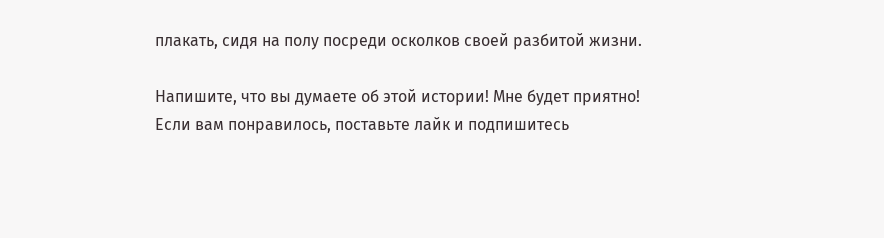плакать, сидя на полу посреди осколков своей разбитой жизни.

Напишите, что вы думаете об этой истории! Мне будет приятно!
Если вам понравилось, поставьте лайк и подпишитесь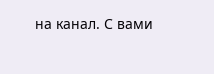на канал. С вами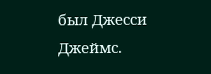был Джесси Джеймс.